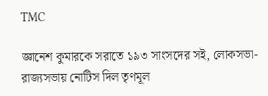TMC

জ্ঞানেশ কুমারকে সরাতে ১৯৩ সাংসদের সই, লোকসভা-রাজ্যসভায় নোটিস দিল তৃণমূল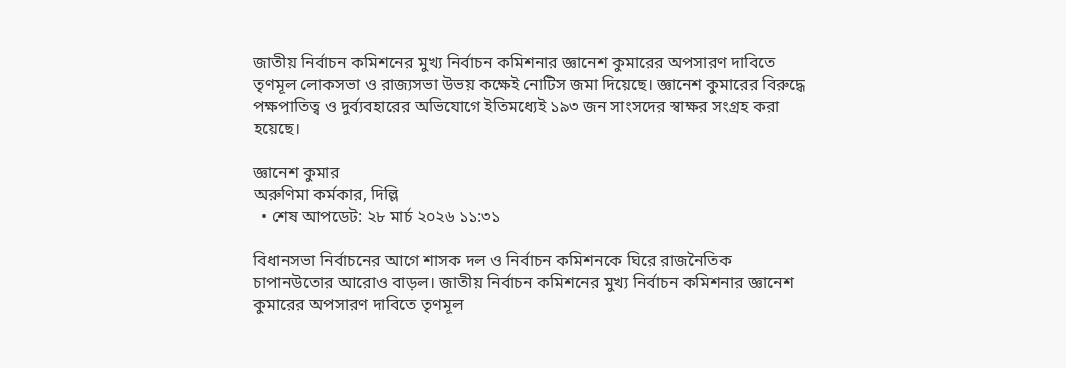জাতীয় নির্বাচন কমিশনের মুখ্য নির্বাচন কমিশনার জ্ঞানেশ কুমারের অপসারণ দাবিতে তৃণমূল লোকসভা ও রাজ্যসভা উভয় কক্ষেই নোটিস জমা দিয়েছে। জ্ঞানেশ কুমারের বিরুদ্ধে পক্ষপাতিত্ব ও দুর্ব্যবহারের অভিযোগে ইতিমধ্যেই ১৯৩ জন সাংসদের স্বাক্ষর সংগ্রহ করা হয়েছে।

জ্ঞানেশ কুমার
অরুণিমা কর্মকার, দিল্লি
  • শেষ আপডেট: ২৮ মার্চ ২০২৬ ১১:৩১

বিধানসভা নির্বাচনের আগে শাসক দল ও নির্বাচন কমিশনকে ঘিরে রাজনৈতিক চাপানউতোর আরোও বাড়ল। জাতীয় নির্বাচন কমিশনের মুখ্য নির্বাচন কমিশনার জ্ঞানেশ কুমারের অপসারণ দাবিতে তৃণমূল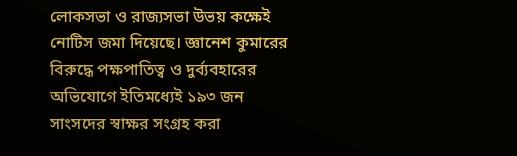লোকসভা ও রাজ্যসভা উভয় কক্ষেই নোটিস জমা দিয়েছে। জ্ঞানেশ কুমারের বিরুদ্ধে পক্ষপাতিত্ব ও দুর্ব্যবহারের অভিযোগে ইতিমধ্যেই ১৯৩ জন সাংসদের স্বাক্ষর সংগ্রহ করা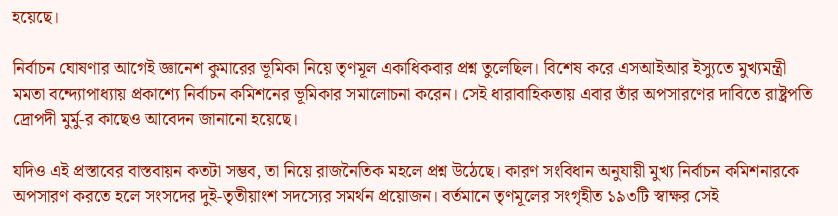হয়েছে।

নির্বাচন ঘোষণার আগেই জ্ঞানেশ কুমারের ভূমিকা নিয়ে তৃণমূল একাধিকবার প্রশ্ন তুলেছিল। বিশেষ করে এসআইআর ইস্যুতে মুখ্যমন্ত্রী মমতা বন্দ্যোপাধ্যায় প্রকাশ্যে নির্বাচন কমিশনের ভূমিকার সমালোচনা করেন। সেই ধারাবাহিকতায় এবার তাঁর অপসারণের দাবিতে রাষ্ট্রপতি দ্রোপদী মুর্মু-র কাছেও আবেদন জানানো হয়েছে।

যদিও এই প্রস্তাবের বাস্তবায়ন কতটা সম্ভব, তা নিয়ে রাজনৈতিক মহলে প্রশ্ন উঠেছে। কারণ সংবিধান অনুযায়ী মুখ্য নির্বাচন কমিশনারকে অপসারণ করতে হলে সংসদের দুই-তৃতীয়াংশ সদস্যের সমর্থন প্রয়োজন। বর্তমানে তৃণমূলের সংগৃহীত ১৯৩টি স্বাক্ষর সেই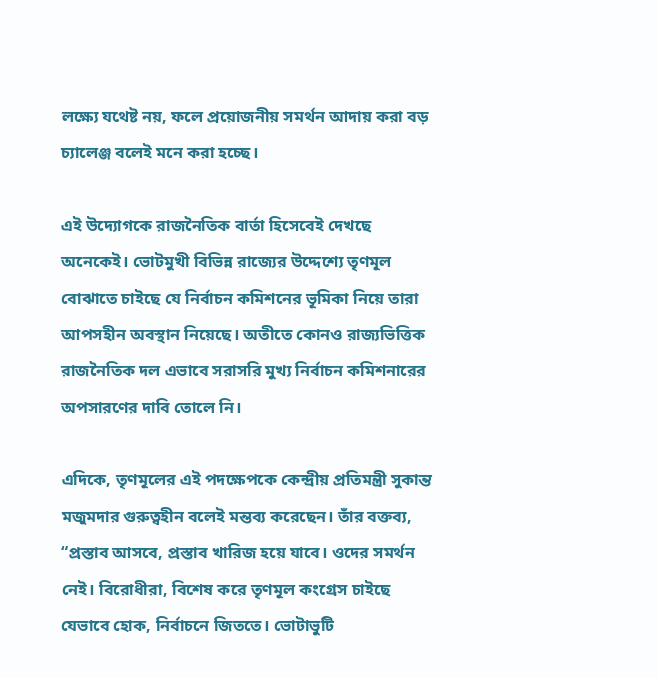লক্ষ্যে যথেষ্ট নয়, ফলে প্রয়োজনীয় সমর্থন আদায় করা বড় চ্যালেঞ্জ বলেই মনে করা হচ্ছে।

এই উদ্যোগকে রাজনৈতিক বার্তা হিসেবেই দেখছে অনেকেই। ভোটমুখী বিভিন্ন রাজ্যের উদ্দেশ্যে তৃণমূল বোঝাতে চাইছে যে নির্বাচন কমিশনের ভূমিকা নিয়ে তারা আপসহীন অবস্থান নিয়েছে। অতীতে কোনও রাজ্যভিত্তিক রাজনৈতিক দল এভাবে সরাসরি মুখ্য নির্বাচন কমিশনারের অপসারণের দাবি তোলে নি।

এদিকে, তৃণমূলের এই পদক্ষেপকে কেন্দ্রীয় প্রতিমন্ত্রী সুকান্ত মজুমদার গুরুত্বহীন বলেই মন্তব্য করেছেন। তাঁর বক্তব্য, “প্রস্তাব আসবে, প্রস্তাব খারিজ হয়ে যাবে। ওদের সমর্থন নেই। বিরোধীরা, বিশেষ করে তৃণমূল কংগ্রেস চাইছে যেভাবে হোক, নির্বাচনে জিততে। ভোটাভুটি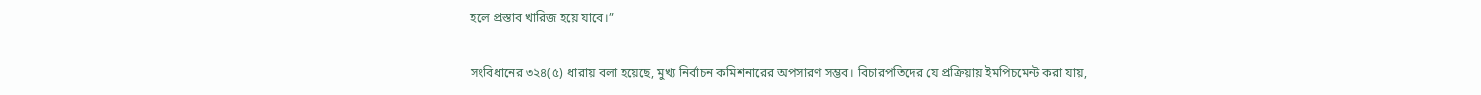হলে প্রস্তাব খারিজ হয়ে যাবে।”

সংবিধানের ৩২৪(৫) ধারায় বলা হয়েছে, মুখ্য নির্বাচন কমিশনারের অপসারণ সম্ভব। বিচারপতিদের যে প্রক্রিয়ায় ইমপিচমেন্ট করা যায়,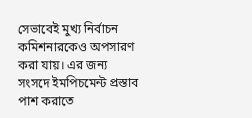সেভাবেই মুখ্য নির্বাচন কমিশনারকেও অপসারণ করা যায়। এর জন্য সংসদে ইমপিচমেন্ট প্রস্তাব পাশ করাতে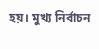হয়। মুখ্য নির্বাচন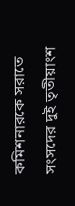কমিশনারকে সরাতে সংসদের দুই তৃতীয়াংশ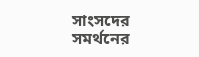সাংসদের সমর্থনের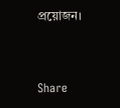প্রয়োজন।


Share